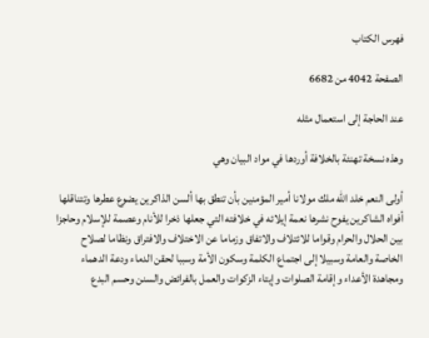فهرس الكتاب

الصفحة 4042 من 6682

عند الحاجة إلى استعمال مثله

وهذه نسخة تهنئة بالخلافة أوردها في مواد البيان وهي

أولى النعم خلد الله ملك مولانا أمير المؤمنين بأن تنطق بها ألسن الذاكرين يضوع عطرها وتتناقلها أفواه الشاكرين يفوح نشرها نعمة إيلائه في خلافته التي جعلها ذخرا للأنام وعصمة للإسلام وحاجزا بين الحلال والحرام وقواما للائتلاف والاتفاق وزماما عن الاختلاف والافتراق ونظاما لصلاح الخاصة والعامة وسبيلا إلى اجتماع الكلمة وسكون الأمة وسببا لحقن الدماء ودعة الدهماء ومجاهدة الأعداء وإقامة الصلوات وإيتاء الزكوات والعمل بالفرائض والسنن وحسم البدع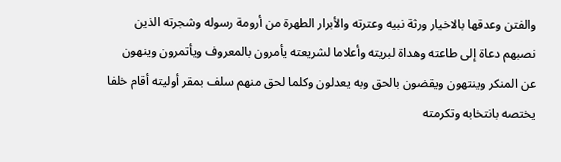والفتن وعدقها بالاخيار ورثة نبيه وعترته والأبرار الطهرة من أرومة رسوله وشجرته الذين نصبهم دعاة إلى طاعته وهداة لبريته وأعلاما لشريعته يأمرون بالمعروف ويأتمرون وينهون عن المنكر وينتهون ويقضون بالحق وبه يعدلون وكلما لحق منهم سلف بمقر أوليته أقام خلفا يختصه بانتخابه وتكرمته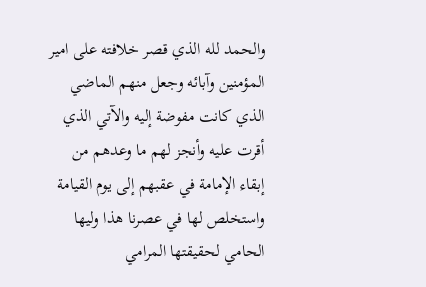والحمد لله الذي قصر خلافته على امير المؤمنين وآبائه وجعل منهم الماضي الذي كانت مفوضة إليه والآتي الذي أقرت عليه وأنجز لهم ما وعدهم من إبقاء الإمامة في عقبهم إلى يوم القيامة واستخلص لها في عصرنا هذا وليها الحامي لحقيقتها المرامي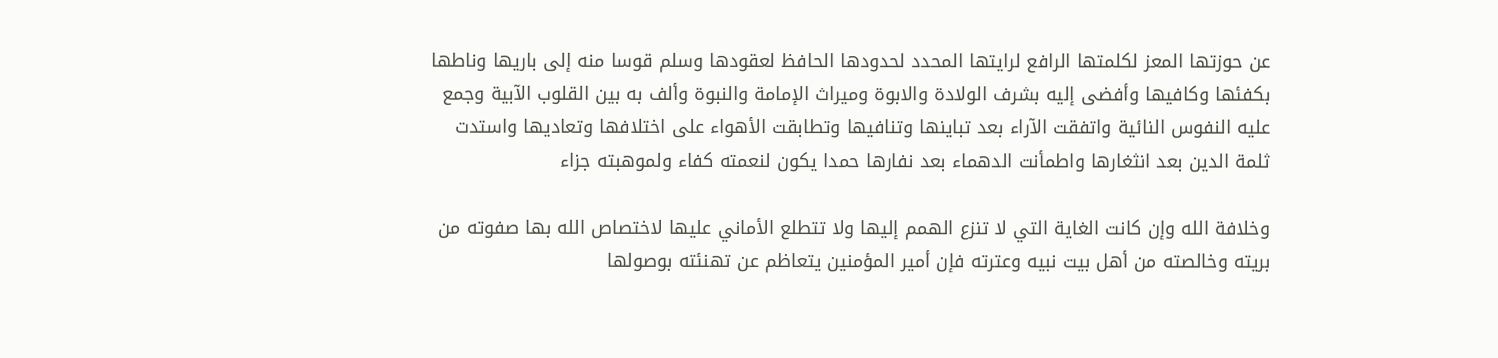عن حوزتها المعز لكلمتها الرافع لرايتها المحدد لحدودها الحافظ لعقودها وسلم قوسا منه إلى باريها وناطها بكفئها وكافيها وأفضى إليه بشرف الولادة والابوة وميراث الإمامة والنبوة وألف به بين القلوب الآبية وجمع عليه النفوس النائية واتفقت الآراء بعد تباينها وتنافيها وتطابقت الأهواء على اختلافها وتعاديها واستدت ثلمة الدين بعد انثغارها واطمأنت الدهماء بعد نفارها حمدا يكون لنعمته كفاء ولموهبته جزاء

وخلافة الله وإن كانت الغاية التي لا تنزع الهمم إليها ولا تتطلع الأماني عليها لاختصاص الله بها صفوته من بريته وخالصته من أهل بيت نبيه وعترته فإن أمير المؤمنين يتعاظم عن تهنئته بوصولها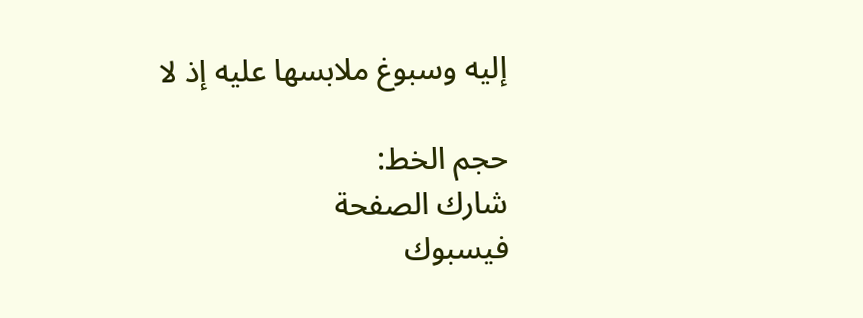إليه وسبوغ ملابسها عليه إذ لا

حجم الخط:
شارك الصفحة
فيسبوك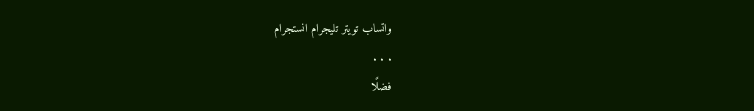واتساب تويتر تليجرام انستجرام
. . .
فضلًا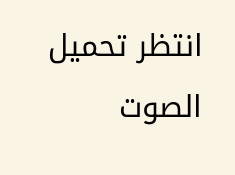انتظر تحميل الصوت